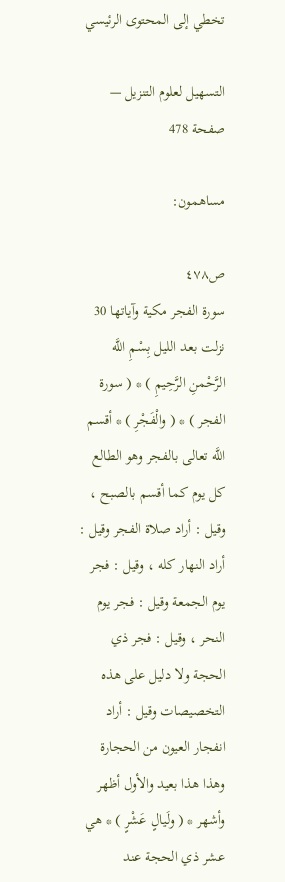تخطي إلى المحتوى الرئيسي

التسهيل لعلوم التنزيل — صفحة 478

مساهمون:

ص٤٧٨
سورة الفجر مكية وآياتها 30 نزلت بعد الليل بِسْمِ اللَّه الرَّحْمنِ الرَّحِيمِ ) * ( سورة الفجر ) * ( والْفَجْرِ ) * أقسم اللَّه تعالى بالفجر وهو الطالع كل يوم كما أقسم بالصبح ، وقيل : أراد صلاة الفجر وقيل : أراد النهار كله ، وقيل : فجر يوم الجمعة وقيل : فجر يوم النحر ، وقيل : فجر ذي الحجة ولا دليل على هذه التخصيصات وقيل : أراد انفجار العيون من الحجارة وهذا هذا بعيد والأول أظهر وأشهر * ( ولَيالٍ عَشْرٍ ) * هي عشر ذي الحجة عند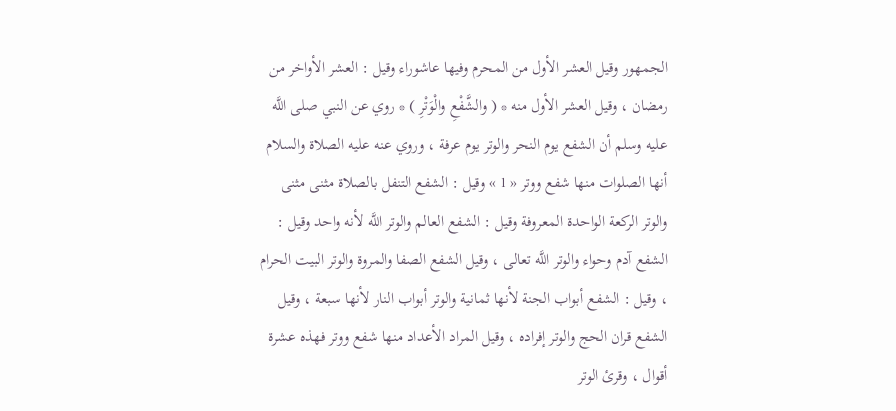الجمهور وقيل العشر الأول من المحرم وفيها عاشوراء وقيل : العشر الأواخر من رمضان ، وقيل العشر الأول منه * ( والشَّفْعِ والْوَتْرِ ) * روي عن النبي صلى اللَّه عليه وسلم أن الشفع يوم النحر والوتر يوم عرفة ، وروي عنه عليه الصلاة والسلام أنها الصلوات منها شفع ووتر « 1 » وقيل : الشفع التنفل بالصلاة مثنى مثنى والوتر الركعة الواحدة المعروفة وقيل : الشفع العالم والوتر اللَّه لأنه واحد وقيل : الشفع آدم وحواء والوتر اللَّه تعالى ، وقيل الشفع الصفا والمروة والوتر البيت الحرام ، وقيل : الشفع أبواب الجنة لأنها ثمانية والوتر أبواب النار لأنها سبعة ، وقيل الشفع قران الحج والوتر إفراده ، وقيل المراد الأعداد منها شفع ووتر فهذه عشرة أقوال ، وقرئ الوتر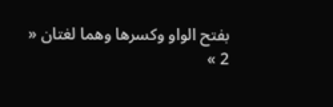بفتح الواو وكسرها وهما لغتان « 2 »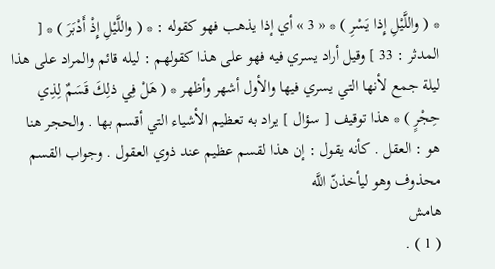* ( واللَّيْلِ إِذا يَسْرِ ) * « 3 » أي إذا يذهب فهو كقوله : * ( واللَّيْلِ إِذْ أَدْبَرَ ) * [ المدثر : 33 ] وقيل أراد يسري فيه فهو على هذا كقولهم : ليله قائم والمراد على هذا ليلة جمع لأنها التي يسري فيها والأول أشهر وأظهر * ( هَلْ فِي ذلِكَ قَسَمٌ لِذِي حِجْرٍ ) * هذا توقيف [ سؤال ] يراد به تعظيم الأشياء التي أقسم بها . والحجر هنا هو : العقل . كأنه يقول : إن هذا لقسم عظيم عند ذوي العقول . وجواب القسم محذوف وهو ليأخذنّ اللَّه
هامش
( 1 ) .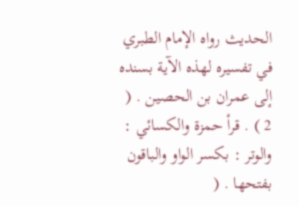الحديث رواه الإمام الطبري في تفسيره لهذه الآية بسنده إلى عمران بن الحصين . ( 2 ) . قرأ حمزة والكسائي : والوتر : بكسر الواو والباقون بفتحها . (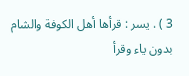3 ) . يسر : قرأها أهل الكوفة والشام بدون ياء وقرأ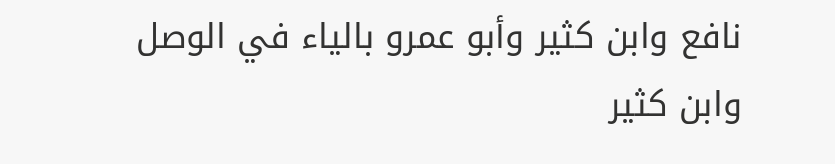نافع وابن كثير وأبو عمرو بالياء في الوصل وابن كثير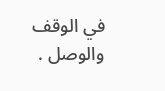في الوقف والوصل .